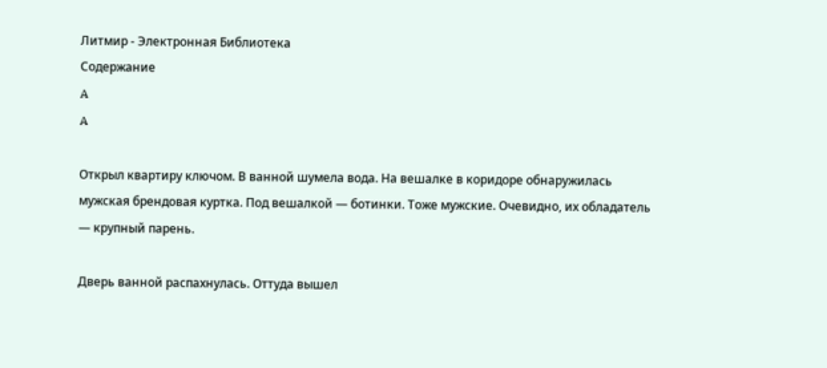Литмир - Электронная Библиотека
Содержание
A
A

Открыл квартиру ключом. В ванной шумела вода. На вешалке в коридоре обнаружилась мужская брендовая куртка. Под вешалкой — ботинки. Тоже мужские. Очевидно, их обладатель — крупный парень.

Дверь ванной распахнулась. Оттуда вышел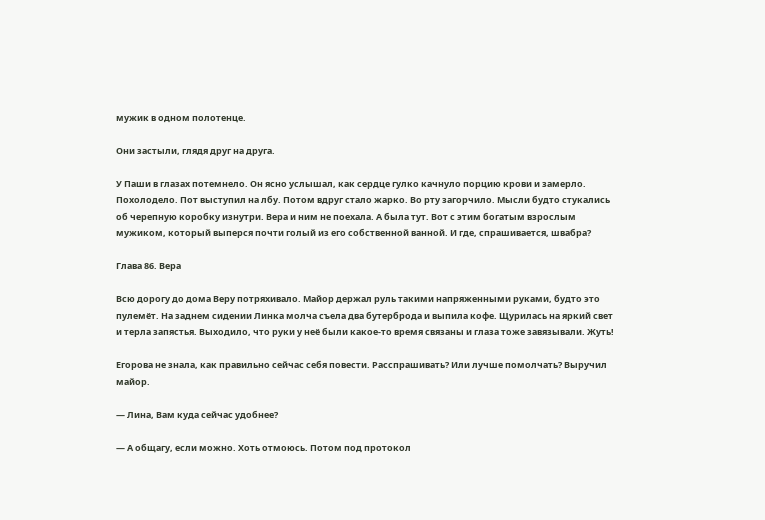мужик в одном полотенце.

Они застыли, глядя друг на друга.

У Паши в глазах потемнело. Он ясно услышал, как сердце гулко качнуло порцию крови и замерло. Похолодело. Пот выступил на лбу. Потом вдруг стало жарко. Во рту загорчило. Мысли будто стукались об черепную коробку изнутри. Вера и ним не поехала. А была тут. Вот с этим богатым взрослым мужиком, который выперся почти голый из его собственной ванной. И где, спрашивается, швабра?

Глава 86. Вера

Всю дорогу до дома Веру потряхивало. Майор держал руль такими напряженными руками, будто это пулемёт. На заднем сидении Линка молча съела два бутерброда и выпила кофе. Щурилась на яркий свет и терла запястья. Выходило, что руки у неё были какое-то время связаны и глаза тоже завязывали. Жуть!

Егорова не знала, как правильно сейчас себя повести. Расспрашивать? Или лучше помолчать? Выручил майор.

— Лина, Вам куда сейчас удобнее?

— А общагу, если можно. Хоть отмоюсь. Потом под протокол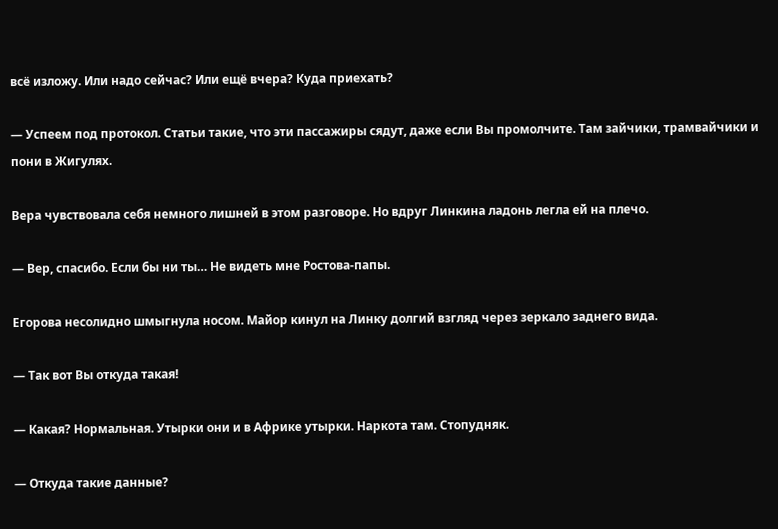всё изложу. Или надо сейчас? Или ещё вчера? Куда приехать?

— Успеем под протокол. Статьи такие, что эти пассажиры сядут, даже если Вы промолчите. Там зайчики, трамвайчики и пони в Жигулях.

Вера чувствовала себя немного лишней в этом разговоре. Но вдруг Линкина ладонь легла ей на плечо.

— Вер, спасибо. Если бы ни ты… Не видеть мне Ростова-папы.

Егорова несолидно шмыгнула носом. Майор кинул на Линку долгий взгляд через зеркало заднего вида.

— Так вот Вы откуда такая!

— Какая? Нормальная. Утырки они и в Африке утырки. Наркота там. Стопудняк.

— Откуда такие данные?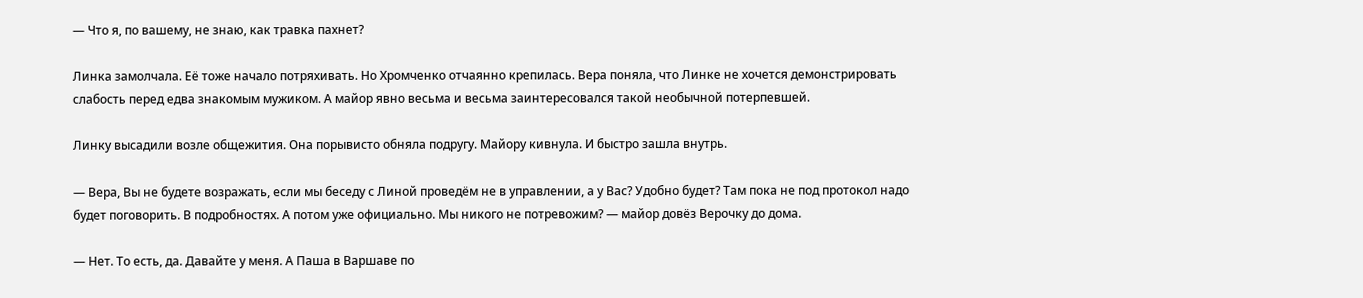— Что я, по вашему, не знаю, как травка пахнет?

Линка замолчала. Её тоже начало потряхивать. Но Хромченко отчаянно крепилась. Вера поняла, что Линке не хочется демонстрировать слабость перед едва знакомым мужиком. А майор явно весьма и весьма заинтересовался такой необычной потерпевшей.

Линку высадили возле общежития. Она порывисто обняла подругу. Майору кивнула. И быстро зашла внутрь.

— Вера, Вы не будете возражать, если мы беседу с Линой проведём не в управлении, а у Вас? Удобно будет? Там пока не под протокол надо будет поговорить. В подробностях. А потом уже официально. Мы никого не потревожим? — майор довёз Верочку до дома.

— Нет. То есть, да. Давайте у меня. А Паша в Варшаве по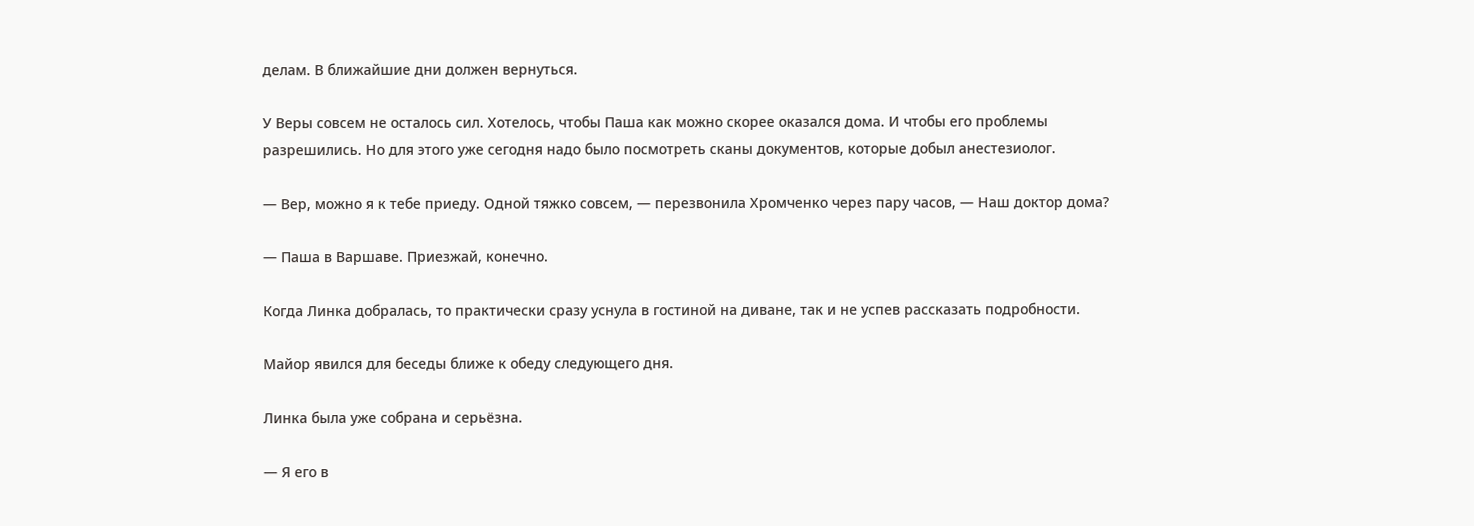делам. В ближайшие дни должен вернуться.

У Веры совсем не осталось сил. Хотелось, чтобы Паша как можно скорее оказался дома. И чтобы его проблемы разрешились. Но для этого уже сегодня надо было посмотреть сканы документов, которые добыл анестезиолог.

— Вер, можно я к тебе приеду. Одной тяжко совсем, — перезвонила Хромченко через пару часов, — Наш доктор дома?

— Паша в Варшаве. Приезжай, конечно.

Когда Линка добралась, то практически сразу уснула в гостиной на диване, так и не успев рассказать подробности.

Майор явился для беседы ближе к обеду следующего дня.

Линка была уже собрана и серьёзна.

— Я его в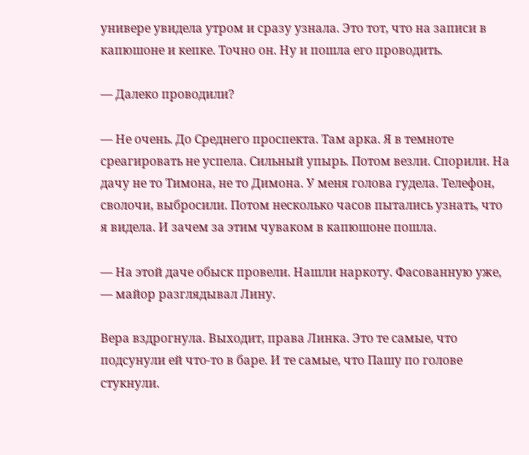универе увидела утром и сразу узнала. Это тот, что на записи в капюшоне и кепке. Точно он. Ну и пошла его проводить.

— Далеко проводили?

— Не очень. До Среднего проспекта. Там арка. Я в темноте среагировать не успела. Сильный упырь. Потом везли. Спорили. На дачу не то Тимона, не то Димона. У меня голова гудела. Телефон, сволочи, выбросили. Потом несколько часов пытались узнать, что я видела. И зачем за этим чуваком в капюшоне пошла.

— На этой даче обыск провели. Нашли наркоту. Фасованную уже, — майор разглядывал Лину.

Вера вздрогнула. Выходит, права Линка. Это те самые, что подсунули ей что-то в баре. И те самые, что Пашу по голове стукнули.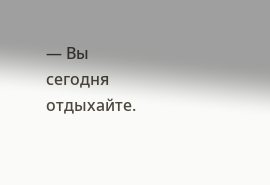— Вы сегодня отдыхайте.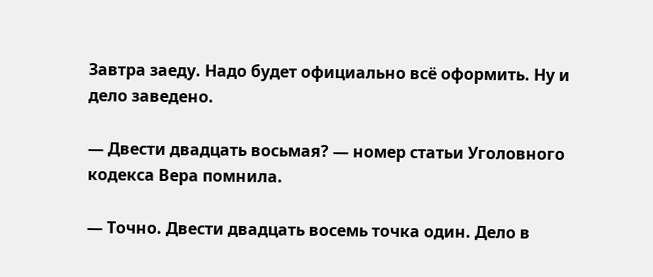Завтра заеду. Надо будет официально всё оформить. Ну и дело заведено.

— Двести двадцать восьмая? — номер статьи Уголовного кодекса Вера помнила.

— Точно. Двести двадцать восемь точка один. Дело в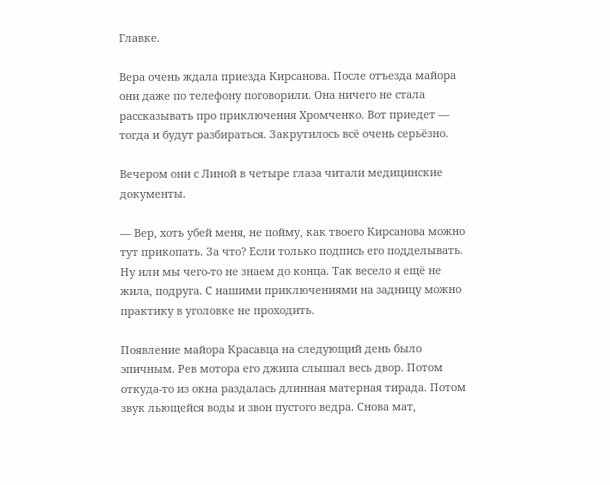Главке.

Вера очень ждала приезда Кирсанова. После отъезда майора они даже по телефону поговорили. Она ничего не стала рассказывать про приключения Хромченко. Вот приедет — тогда и будут разбираться. Закрутилось всё очень серьёзно.

Вечером они с Линой в четыре глаза читали медицинские документы.

— Вер, хоть убей меня, не пойму, как твоего Кирсанова можно тут прикопать. За что? Если только подпись его подделывать. Ну или мы чего-то не знаем до конца. Так весело я ещё не жила, подруга. С нашими приключениями на задницу можно практику в уголовке не проходить.

Появление майора Красавца на следующий день было эпичным. Рев мотора его джипа слышал весь двор. Потом откуда-то из окна раздалась длинная матерная тирада. Потом звук льющейся воды и звон пустого ведра. Снова мат,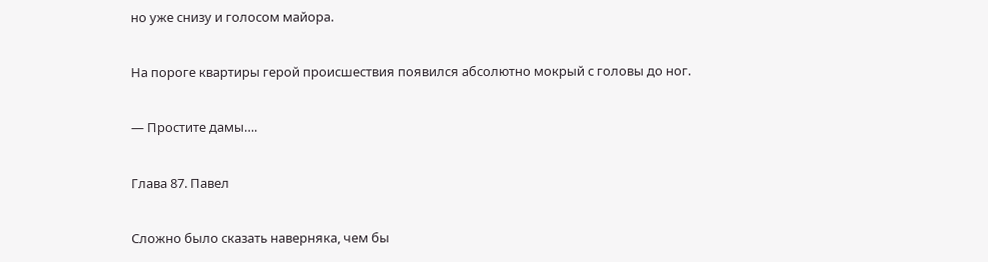но уже снизу и голосом майора.

На пороге квартиры герой происшествия появился абсолютно мокрый с головы до ног.

— Простите дамы….

Глава 87. Павел

Сложно было сказать наверняка, чем бы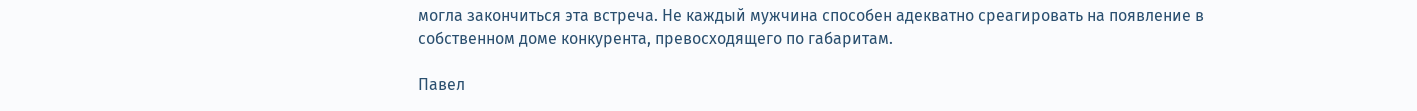могла закончиться эта встреча. Не каждый мужчина способен адекватно среагировать на появление в собственном доме конкурента, превосходящего по габаритам.

Павел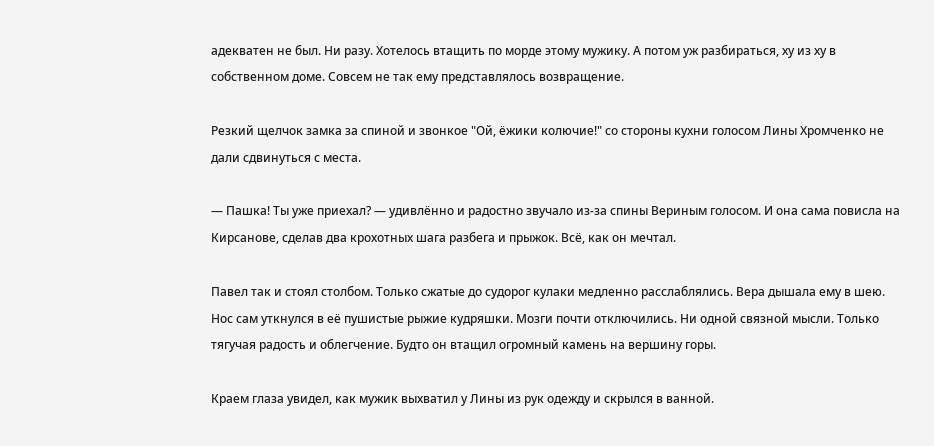адекватен не был. Ни разу. Хотелось втащить по морде этому мужику. А потом уж разбираться, ху из ху в собственном доме. Совсем не так ему представлялось возвращение.

Резкий щелчок замка за спиной и звонкое "Ой, ёжики колючие!" со стороны кухни голосом Лины Хромченко не дали сдвинуться с места.

— Пашка! Ты уже приехал? — удивлённо и радостно звучало из-за спины Вериным голосом. И она сама повисла на Кирсанове, сделав два крохотных шага разбега и прыжок. Всё, как он мечтал.

Павел так и стоял столбом. Только сжатые до судорог кулаки медленно расслаблялись. Вера дышала ему в шею. Нос сам уткнулся в её пушистые рыжие кудряшки. Мозги почти отключились. Ни одной связной мысли. Только тягучая радость и облегчение. Будто он втащил огромный камень на вершину горы.

Краем глаза увидел, как мужик выхватил у Лины из рук одежду и скрылся в ванной.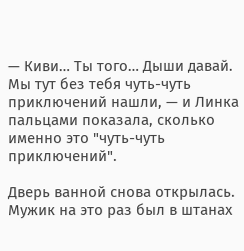— Киви… Ты того… Дыши давай. Мы тут без тебя чуть-чуть приключений нашли, — и Линка пальцами показала, сколько именно это "чуть-чуть приключений".

Дверь ванной снова открылась. Мужик на это раз был в штанах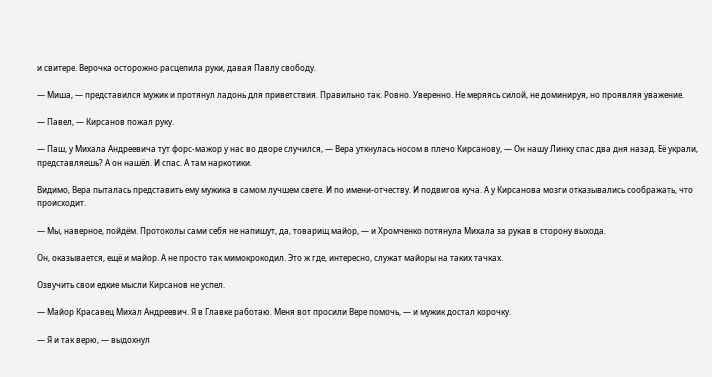и свитере. Верочка осторожно расцепила руки, давая Павлу свободу.

— Миша, — представился мужик и протянул ладонь для приветствия. Правильно так. Ровно. Уверенно. Не меряясь силой, не доминируя, но проявляя уважение.

— Павел, — Кирсанов пожал руку.

— Паш, у Михала Андреевича тут форс-мажор у нас во дворе случился, — Вера уткнулась носом в плечо Кирсанову, — Он нашу Линку спас два дня назад. Её украли, представляешь? А он нашёл. И спас. А там наркотики.

Видимо, Вера пыталась представить ему мужика в самом лучшем свете. И по имени-отчеству. И подвигов куча. А у Кирсанова мозги отказывались соображать, что происходит.

— Мы, наверное, пойдём. Протоколы сами себя не напишут, да, товарищ майор, — и Хромченко потянула Михала за рукав в сторону выхода.

Он, оказывается, ещё и майор. А не просто так мимокрокодил. Это ж где, интересно, служат майоры на таких тачках.

Озвучить свои едкие мысли Кирсанов не успел.

— Майор Красавец Михал Андреевич. Я в Главке работаю. Меня вот просили Вере помочь, — и мужик достал корочку.

— Я и так верю, — выдохнул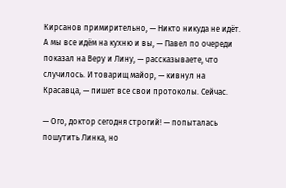Кирсанов примирительно, — Никто никуда не идёт. А мы все идём на кухню и вы, — Павел по очереди показал на Веру и Лину, — рассказываете, что случилось. И товарищ майор, — кивнул на Красавца, — пишет все свои протоколы. Сейчас.

— Ого, доктор сегодня строгий! — попыталась пошутить Линка, но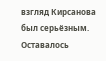взгляд Кирсанова был серьёзным. Оставалось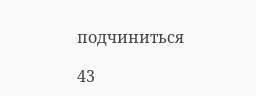подчиниться

43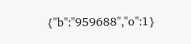{"b":"959688","o":1}